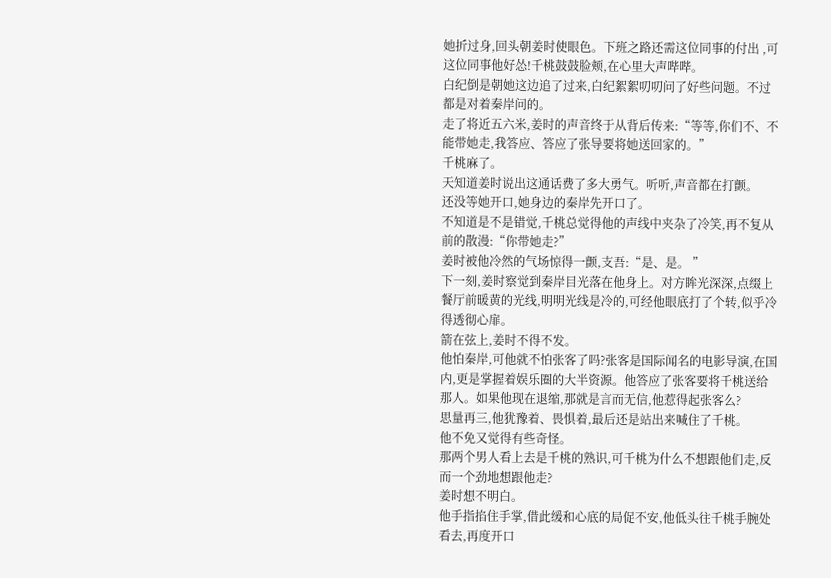她折过身,回头朝姜时使眼色。下班之路还需这位同事的付出 ,可这位同事他好怂!千桃鼓鼓脸颊,在心里大声哔哔。
白纪倒是朝她这边追了过来,白纪絮絮叨叨问了好些问题。不过都是对着秦岸问的。
走了将近五六米,姜时的声音终于从背后传来:“等等,你们不、不能带她走,我答应、答应了张导要将她送回家的。”
千桃麻了。
天知道姜时说出这通话费了多大勇气。听听,声音都在打颤。
还没等她开口,她身边的秦岸先开口了。
不知道是不是错觉,千桃总觉得他的声线中夹杂了冷笑,再不复从前的散漫:“你带她走?”
姜时被他冷然的气场惊得一颤,支吾:“是、是。 ”
下一刻,姜时察觉到秦岸目光落在他身上。对方眸光深深,点缀上餐厅前暖黄的光线,明明光线是冷的,可经他眼底打了个转,似乎冷得透彻心扉。
箭在弦上,姜时不得不发。
他怕秦岸,可他就不怕张客了吗?张客是国际闻名的电影导演,在国内,更是掌握着娱乐圈的大半资源。他答应了张客要将千桃送给那人。如果他现在退缩,那就是言而无信,他惹得起张客么?
思量再三,他犹豫着、畏惧着,最后还是站出来喊住了千桃。
他不免又觉得有些奇怪。
那两个男人看上去是千桃的熟识,可千桃为什么不想跟他们走,反而一个劲地想跟他走?
姜时想不明白。
他手指掐住手掌,借此缓和心底的局促不安,他低头往千桃手腕处看去,再度开口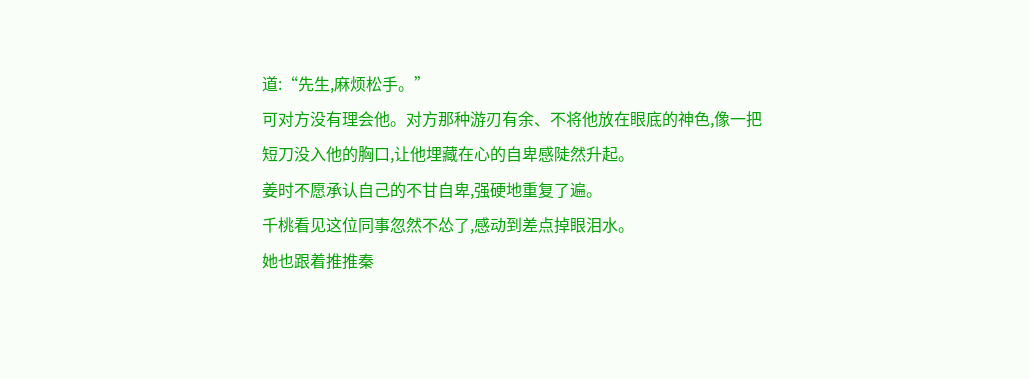道:“先生,麻烦松手。”
可对方没有理会他。对方那种游刃有余、不将他放在眼底的神色,像一把短刀没入他的胸口,让他埋藏在心的自卑感陡然升起。
姜时不愿承认自己的不甘自卑,强硬地重复了遍。
千桃看见这位同事忽然不怂了,感动到差点掉眼泪水。
她也跟着推推秦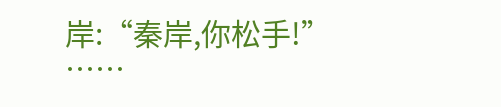岸:“秦岸,你松手!”
……